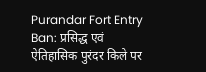Purandar Fort Entry Ban: प्रसिद्ध एवं ऐतिहासिक पुरंदर किले पर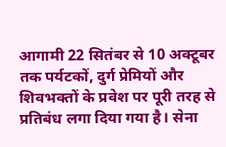आगामी 22 सितंबर से 10 अक्टूबर तक पर्यटकों, दुर्ग प्रेमियों और शिवभक्तों के प्रवेश पर पूरी तरह से प्रतिबंध लगा दिया गया है। सेना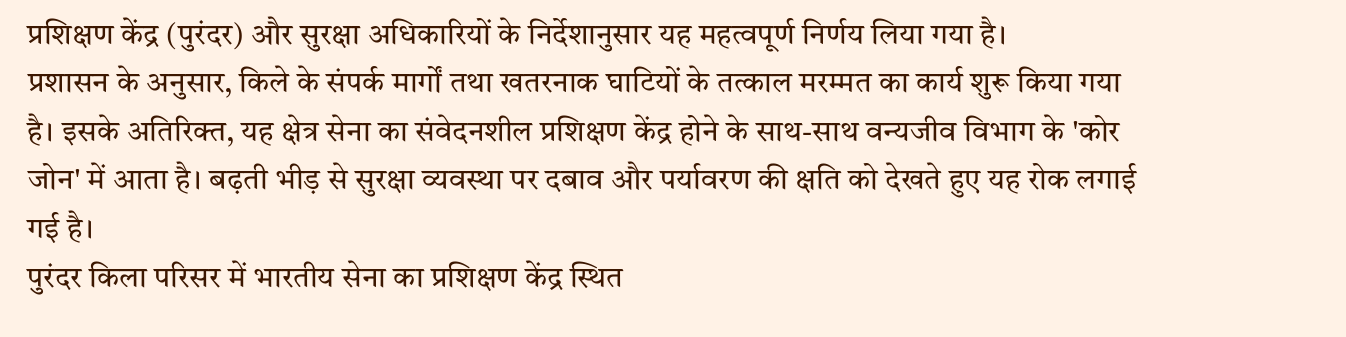प्रशिक्षण केंद्र (पुरंदर) और सुरक्षा अधिकारियों के निर्देशानुसार यह महत्वपूर्ण निर्णय लिया गया है।
प्रशासन के अनुसार, किले के संपर्क मार्गों तथा खतरनाक घाटियों के तत्काल मरम्मत का कार्य शुरू किया गया है। इसके अतिरिक्त, यह क्षेत्र सेना का संवेदनशील प्रशिक्षण केंद्र होने के साथ-साथ वन्यजीव विभाग के 'कोर जोन' में आता है। बढ़ती भीड़ से सुरक्षा व्यवस्था पर दबाव और पर्यावरण की क्षति को देखते हुए यह रोक लगाई गई है।
पुरंदर किला परिसर में भारतीय सेना का प्रशिक्षण केंद्र स्थित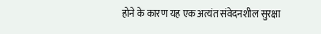होने के कारण यह एक अत्यंत संवेदनशील सुरक्षा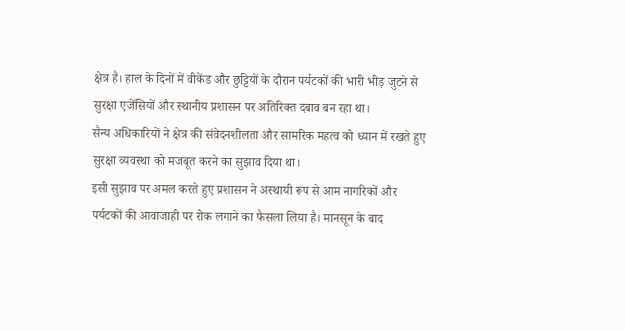क्षेत्र है। हाल के दिनों में वीकेंड और छुट्टियों के दौरान पर्यटकों की भारी भीड़ जुटने से सुरक्षा एजेंसियों और स्थानीय प्रशासन पर अतिरिक्त दबाव बन रहा था।
सैन्य अधिकारियों ने क्षेत्र की संवेदनशीलता और सामरिक महत्व को ध्यान में रखते हुए सुरक्षा व्यवस्था को मजबूत करने का सुझाव दिया था।
इसी सुझाव पर अमल करते हुए प्रशासन ने अस्थायी रूप से आम नागरिकों और पर्यटकों की आवाजाही पर रोक लगाने का फैसला लिया है। मानसून के बाद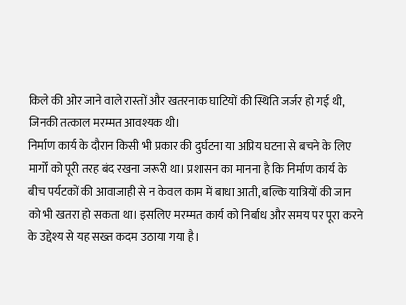किले की ओर जाने वाले रास्तों और खतरनाक घाटियों की स्थिति जर्जर हो गई थी, जिनकी तत्काल मरम्मत आवश्यक थी।
निर्माण कार्य के दौरान किसी भी प्रकार की दुर्घटना या अप्रिय घटना से बचने के लिए मार्गों को पूरी तरह बंद रखना जरूरी था। प्रशासन का मानना है कि निर्माण कार्य के बीच पर्यटकों की आवाजाही से न केवल काम में बाधा आती, बल्कि यात्रियों की जान को भी खतरा हो सकता था। इसलिए मरम्मत कार्य को निर्बाध और समय पर पूरा करने के उद्देश्य से यह सख्त कदम उठाया गया है।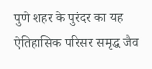पुणे शहर के पुरंदर का यह ऐतिहासिक परिसर समृद्ध जैव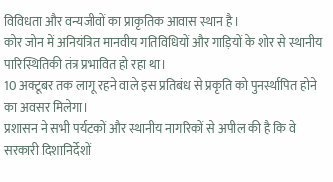विविधता और वन्यजीवों का प्राकृतिक आवास स्थान है।
कोर जोन में अनियंत्रित मानवीय गतिविधियों और गाड़ियों के शोर से स्थानीय पारिस्थितिकी तंत्र प्रभावित हो रहा था।
10 अक्टूबर तक लागू रहने वाले इस प्रतिबंध से प्रकृति को पुनर्स्थापित होने का अवसर मिलेगा।
प्रशासन ने सभी पर्यटकों और स्थानीय नागरिकों से अपील की है कि वे सरकारी दिशानिर्देशों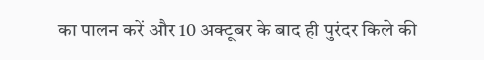का पालन करें और 10 अक्टूबर के बाद ही पुरंदर किले की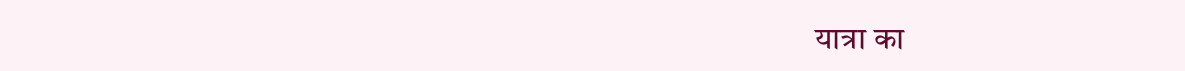यात्रा का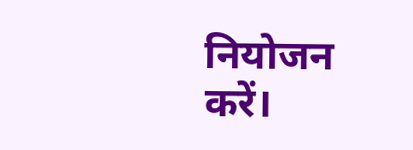नियोजन करें।